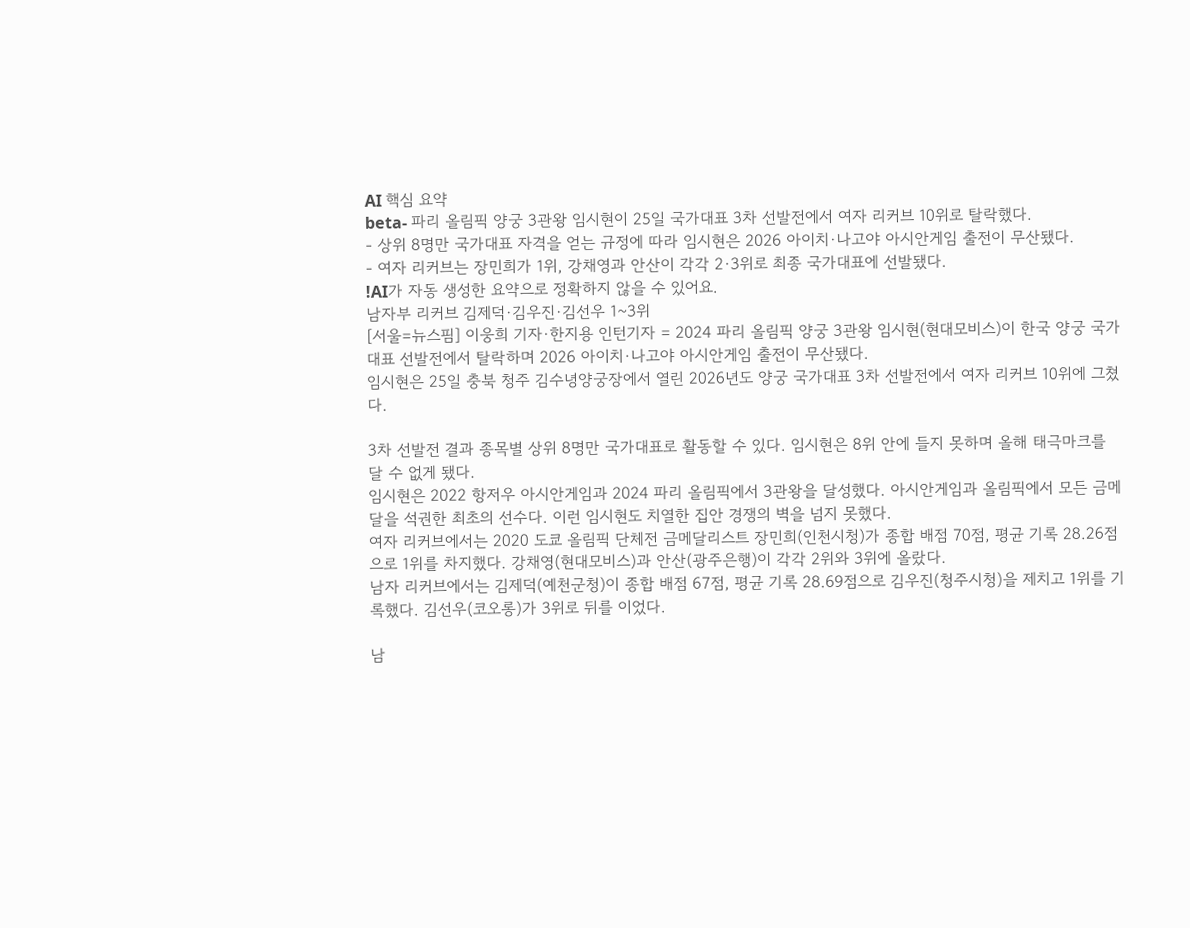AI 핵심 요약
beta- 파리 올림픽 양궁 3관왕 임시현이 25일 국가대표 3차 선발전에서 여자 리커브 10위로 탈락했다.
- 상위 8명만 국가대표 자격을 얻는 규정에 따라 임시현은 2026 아이치·나고야 아시안게임 출전이 무산됐다.
- 여자 리커브는 장민희가 1위, 강채영과 안산이 각각 2·3위로 최종 국가대표에 선발됐다.
!AI가 자동 생성한 요약으로 정확하지 않을 수 있어요.
남자부 리커브 김제덕·김우진·김선우 1~3위
[서울=뉴스핌] 이웅희 기자·한지용 인턴기자 = 2024 파리 올림픽 양궁 3관왕 임시현(현대모비스)이 한국 양궁 국가대표 선발전에서 탈락하며 2026 아이치·나고야 아시안게임 출전이 무산됐다.
임시현은 25일 충북 청주 김수녕양궁장에서 열린 2026년도 양궁 국가대표 3차 선발전에서 여자 리커브 10위에 그쳤다.

3차 선발전 결과 종목별 상위 8명만 국가대표로 활동할 수 있다. 임시현은 8위 안에 들지 못하며 올해 태극마크를 달 수 없게 됐다.
임시현은 2022 항저우 아시안게임과 2024 파리 올림픽에서 3관왕을 달성했다. 아시안게임과 올림픽에서 모든 금메달을 석권한 최초의 선수다. 이런 임시현도 치열한 집안 경쟁의 벽을 넘지 못했다.
여자 리커브에서는 2020 도쿄 올림픽 단체전 금메달리스트 장민희(인천시청)가 종합 배점 70점, 평균 기록 28.26점으로 1위를 차지했다. 강채영(현대모비스)과 안산(광주은행)이 각각 2위와 3위에 올랐다.
남자 리커브에서는 김제덕(예천군청)이 종합 배점 67점, 평균 기록 28.69점으로 김우진(청주시청)을 제치고 1위를 기록했다. 김선우(코오롱)가 3위로 뒤를 이었다.

남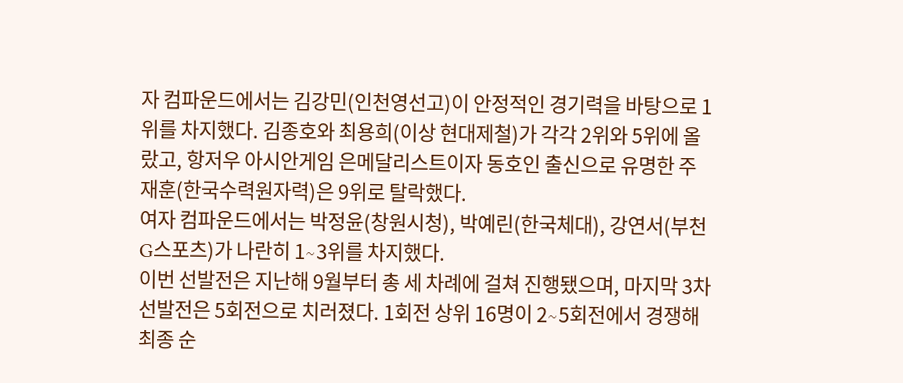자 컴파운드에서는 김강민(인천영선고)이 안정적인 경기력을 바탕으로 1위를 차지했다. 김종호와 최용희(이상 현대제철)가 각각 2위와 5위에 올랐고, 항저우 아시안게임 은메달리스트이자 동호인 출신으로 유명한 주재훈(한국수력원자력)은 9위로 탈락했다.
여자 컴파운드에서는 박정윤(창원시청), 박예린(한국체대), 강연서(부천G스포츠)가 나란히 1∼3위를 차지했다.
이번 선발전은 지난해 9월부터 총 세 차례에 걸쳐 진행됐으며, 마지막 3차 선발전은 5회전으로 치러졌다. 1회전 상위 16명이 2∼5회전에서 경쟁해 최종 순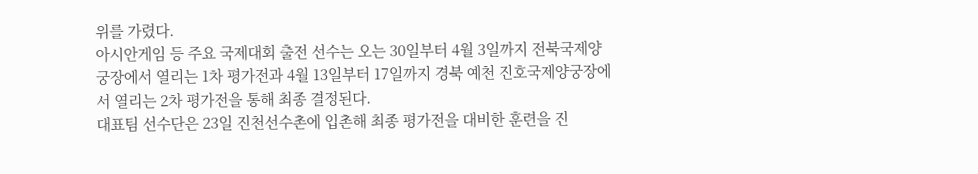위를 가렸다.
아시안게임 등 주요 국제대회 출전 선수는 오는 30일부터 4월 3일까지 전북국제양궁장에서 열리는 1차 평가전과 4월 13일부터 17일까지 경북 예천 진호국제양궁장에서 열리는 2차 평가전을 통해 최종 결정된다.
대표팀 선수단은 23일 진천선수촌에 입촌해 최종 평가전을 대비한 훈련을 진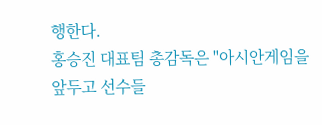행한다.
홍승진 대표팀 총감독은 "아시안게임을 앞두고 선수들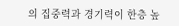의 집중력과 경기력이 한층 높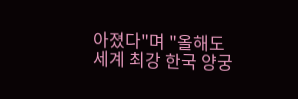아졌다"며 "올해도 세계 최강 한국 양궁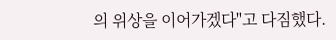의 위상을 이어가겠다"고 다짐했다.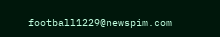football1229@newspim.com